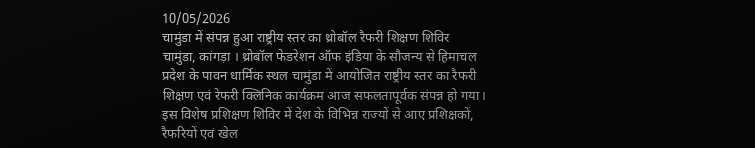10/05/2026
चामुंडा में संपन्न हुआ राष्ट्रीय स्तर का थ्रोबॉल रैफरी शिक्षण शिविर
चामुंडा, कांगड़ा । थ्रोबॉल फेडरेशन ऑफ इंडिया के सौजन्य से हिमाचल प्रदेश के पावन धार्मिक स्थल चामुंडा में आयोजित राष्ट्रीय स्तर का रैफरी शिक्षण एवं रेफरी क्लिनिक कार्यक्रम आज सफलतापूर्वक संपन्न हो गया। इस विशेष प्रशिक्षण शिविर में देश के विभिन्न राज्यों से आए प्रशिक्षकों, रैफरियों एवं खेल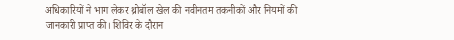अधिकारियों ने भाग लेकर थ्रोबॉल खेल की नवीनतम तकनीकों और नियमों की जानकारी प्राप्त की। शिविर के दौरान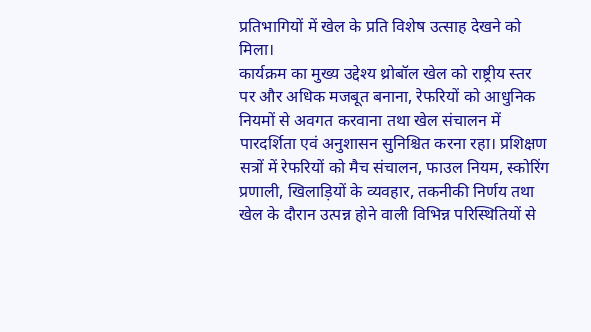प्रतिभागियों में खेल के प्रति विशेष उत्साह देखने को मिला।
कार्यक्रम का मुख्य उद्देश्य थ्रोबॉल खेल को राष्ट्रीय स्तर पर और अधिक मजबूत बनाना, रेफरियों को आधुनिक नियमों से अवगत करवाना तथा खेल संचालन में पारदर्शिता एवं अनुशासन सुनिश्चित करना रहा। प्रशिक्षण सत्रों में रेफरियों को मैच संचालन, फाउल नियम, स्कोरिंग प्रणाली, खिलाड़ियों के व्यवहार, तकनीकी निर्णय तथा खेल के दौरान उत्पन्न होने वाली विभिन्न परिस्थितियों से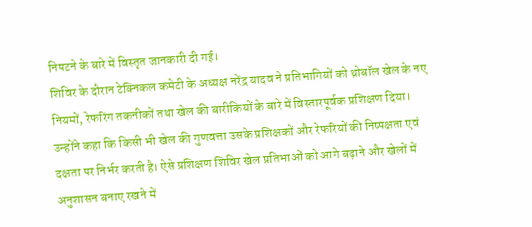निपटने के बारे में विस्तृत जानकारी दी गई।
शिविर के दौरान टेक्निकल कमेटी के अध्यक्ष नरेंद्र यादव ने प्रतिभागियों को थ्रोबॉल खेल के नए नियमों, रेफरिंग तकनीकों तथा खेल की बारीकियों के बारे में विस्तारपूर्वक प्रशिक्षण दिया। उन्होंने कहा कि किसी भी खेल की गुणवत्ता उसके प्रशिक्षकों और रेफरियों की निष्पक्षता एवं दक्षता पर निर्भर करती है। ऐसे प्रशिक्षण शिविर खेल प्रतिभाओं को आगे बढ़ाने और खेलों में अनुशासन बनाए रखने में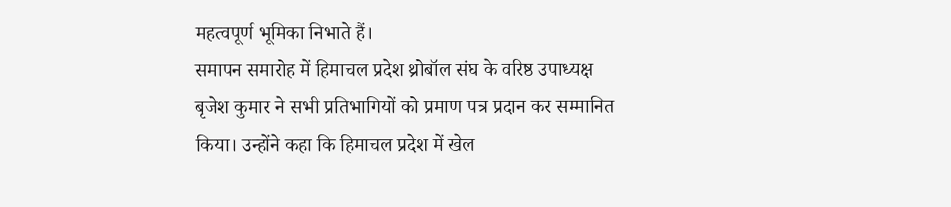महत्वपूर्ण भूमिका निभाते हैं।
समापन समारोह में हिमाचल प्रदेश थ्रोबॉल संघ के वरिष्ठ उपाध्यक्ष बृजेश कुमार ने सभी प्रतिभागियों को प्रमाण पत्र प्रदान कर सम्मानित किया। उन्होंने कहा कि हिमाचल प्रदेश में खेल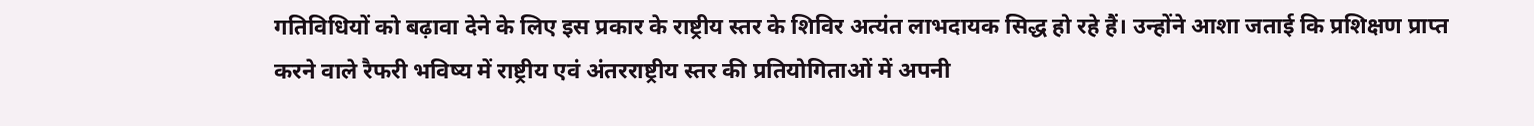गतिविधियों को बढ़ावा देने के लिए इस प्रकार के राष्ट्रीय स्तर के शिविर अत्यंत लाभदायक सिद्ध हो रहे हैं। उन्होंने आशा जताई कि प्रशिक्षण प्राप्त करने वाले रैफरी भविष्य में राष्ट्रीय एवं अंतरराष्ट्रीय स्तर की प्रतियोगिताओं में अपनी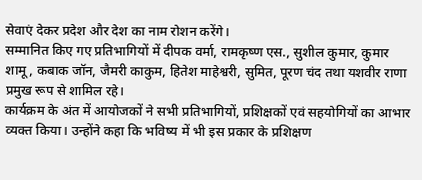सेवाएं देकर प्रदेश और देश का नाम रोशन करेंगे।
सम्मानित किए गए प्रतिभागियों में दीपक वर्मा, रामकृष्ण एस., सुशील कुमार, कुमार शामू, कबाक जॉन, जैमरी काकुम, हितेश माहेश्वरी, सुमित, पूरण चंद तथा यशवीर राणा प्रमुख रूप से शामिल रहे।
कार्यक्रम के अंत में आयोजकों ने सभी प्रतिभागियों, प्रशिक्षकों एवं सहयोगियों का आभार व्यक्त किया। उन्होंने कहा कि भविष्य में भी इस प्रकार के प्रशिक्षण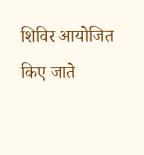शिविर आयोजित किए जाते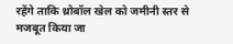रहेंगे ताकि थ्रोबॉल खेल को जमीनी स्तर से मजबूत किया जा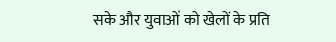सके और युवाओं को खेलों के प्रति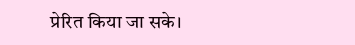प्रेरित किया जा सके।